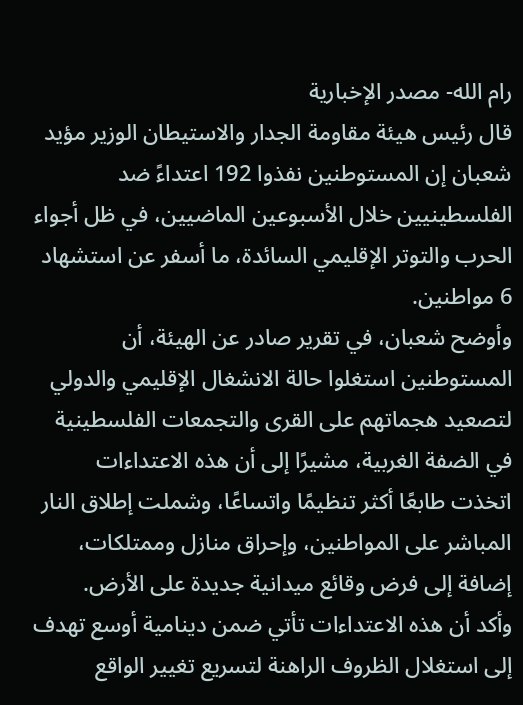رام الله- مصدر الإخبارية
قال رئيس هيئة مقاومة الجدار والاستيطان الوزير مؤيد شعبان إن المستوطنين نفذوا 192 اعتداءً ضد الفلسطينيين خلال الأسبوعين الماضيين، في ظل أجواء الحرب والتوتر الإقليمي السائدة، ما أسفر عن استشهاد 6 مواطنين.
وأوضح شعبان، في تقرير صادر عن الهيئة، أن المستوطنين استغلوا حالة الانشغال الإقليمي والدولي لتصعيد هجماتهم على القرى والتجمعات الفلسطينية في الضفة الغربية، مشيرًا إلى أن هذه الاعتداءات اتخذت طابعًا أكثر تنظيمًا واتساعًا، وشملت إطلاق النار المباشر على المواطنين، وإحراق منازل وممتلكات، إضافة إلى فرض وقائع ميدانية جديدة على الأرض.
وأكد أن هذه الاعتداءات تأتي ضمن دينامية أوسع تهدف إلى استغلال الظروف الراهنة لتسريع تغيير الواقع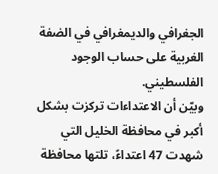الجغرافي والديمغرافي في الضفة الغربية على حساب الوجود الفلسطيني.
وبيّن أن الاعتداءات تركزت بشكل أكبر في محافظة الخليل التي شهدت 47 اعتداءً، تلتها محافظة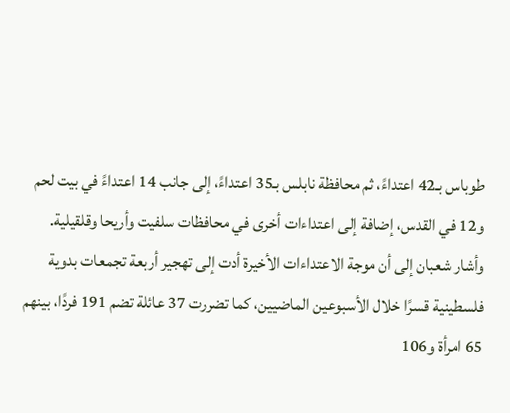طوباس بـ42 اعتداءً، ثم محافظة نابلس بـ35 اعتداءً، إلى جانب 14 اعتداءً في بيت لحم و12 في القدس، إضافة إلى اعتداءات أخرى في محافظات سلفيت وأريحا وقلقيلية.
وأشار شعبان إلى أن موجة الاعتداءات الأخيرة أدت إلى تهجير أربعة تجمعات بدوية فلسطينية قسرًا خلال الأسبوعين الماضيين، كما تضررت 37 عائلة تضم 191 فردًا، بينهم 65 امرأة و106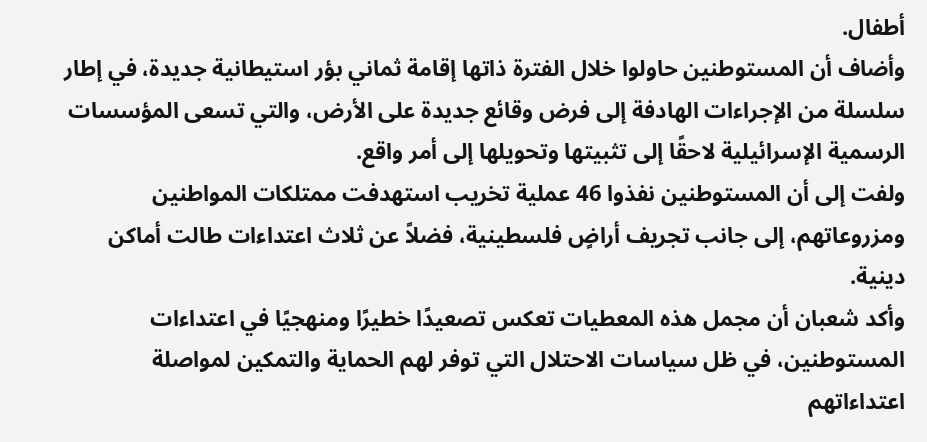أطفال.
وأضاف أن المستوطنين حاولوا خلال الفترة ذاتها إقامة ثماني بؤر استيطانية جديدة، في إطار سلسلة من الإجراءات الهادفة إلى فرض وقائع جديدة على الأرض، والتي تسعى المؤسسات الرسمية الإسرائيلية لاحقًا إلى تثبيتها وتحويلها إلى أمر واقع.
ولفت إلى أن المستوطنين نفذوا 46 عملية تخريب استهدفت ممتلكات المواطنين ومزروعاتهم، إلى جانب تجريف أراضٍ فلسطينية، فضلاً عن ثلاث اعتداءات طالت أماكن دينية.
وأكد شعبان أن مجمل هذه المعطيات تعكس تصعيدًا خطيرًا ومنهجيًا في اعتداءات المستوطنين، في ظل سياسات الاحتلال التي توفر لهم الحماية والتمكين لمواصلة اعتداءاتهم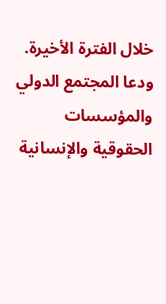خلال الفترة الأخيرة.
ودعا المجتمع الدولي والمؤسسات الحقوقية والإنسانية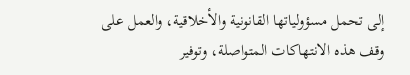إلى تحمل مسؤولياتها القانونية والأخلاقية، والعمل على وقف هذه الانتهاكات المتواصلة، وتوفير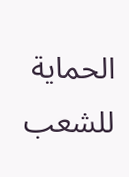الحماية للشعب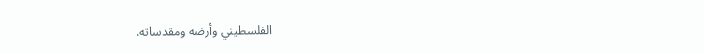الفلسطيني وأرضه ومقدساته.